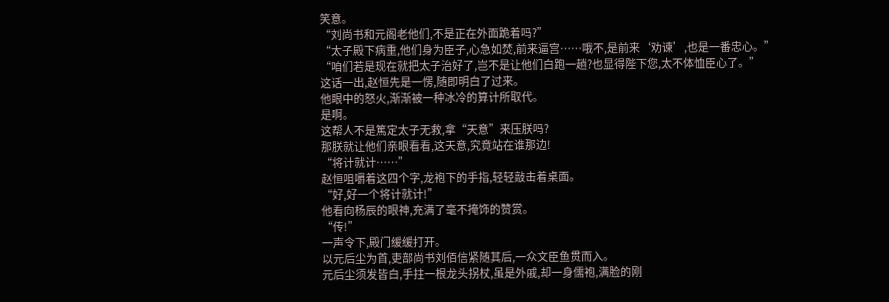笑意。
“刘尚书和元阁老他们,不是正在外面跪着吗?”
“太子殿下病重,他们身为臣子,心急如焚,前来逼宫……哦不,是前来‘劝谏’,也是一番忠心。”
“咱们若是现在就把太子治好了,岂不是让他们白跑一趟?也显得陛下您,太不体恤臣心了。”
这话一出,赵恒先是一愣,随即明白了过来。
他眼中的怒火,渐渐被一种冰冷的算计所取代。
是啊。
这帮人不是篤定太子无救,拿“天意”来压朕吗?
那朕就让他们亲眼看看,这天意,究竟站在谁那边!
“将计就计……”
赵恒咀嚼着这四个字,龙袍下的手指,轻轻敲击着桌面。
“好,好一个将计就计!”
他看向杨辰的眼神,充满了毫不掩饰的赞赏。
“传!”
一声令下,殿门缓缓打开。
以元后尘为首,吏部尚书刘佰信紧随其后,一众文臣鱼贯而入。
元后尘须发皆白,手拄一根龙头拐杖,虽是外戚,却一身儒袍,满脸的刚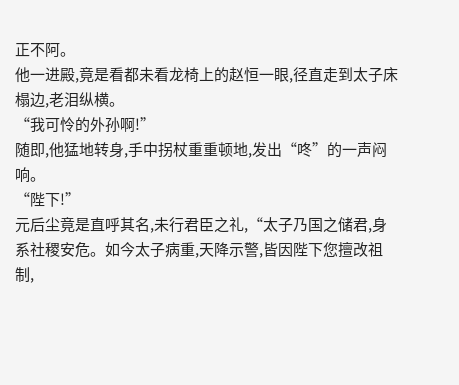正不阿。
他一进殿,竟是看都未看龙椅上的赵恒一眼,径直走到太子床榻边,老泪纵横。
“我可怜的外孙啊!”
随即,他猛地转身,手中拐杖重重顿地,发出“咚”的一声闷响。
“陛下!”
元后尘竟是直呼其名,未行君臣之礼,“太子乃国之储君,身系社稷安危。如今太子病重,天降示警,皆因陛下您擅改祖制,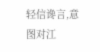轻信谗言,意图对江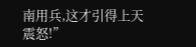南用兵,这才引得上天震怒!”